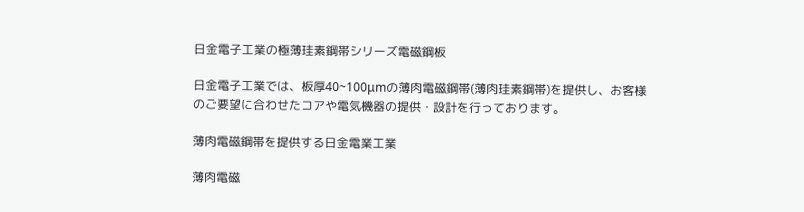日金電子工業の極薄珪素鋼帯シリーズ電磁鋼板

日金電子工業では、板厚40~100μmの薄肉電磁鋼帯(薄肉珪素鋼帯)を提供し、お客様のご要望に合わせたコアや電気機器の提供・設計を行っております。

薄肉電磁鋼帯を提供する日金電業工業

薄肉電磁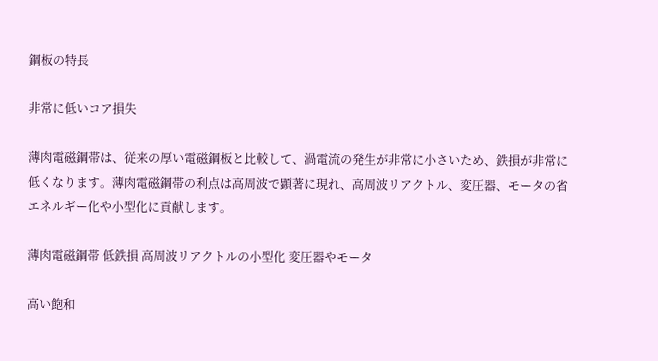鋼板の特長

非常に低いコア損失

薄肉電磁鋼帯は、従来の厚い電磁鋼板と比較して、渦電流の発生が非常に小さいため、鉄損が非常に低くなります。薄肉電磁鋼帯の利点は高周波で顕著に現れ、高周波リアクトル、変圧器、モータの省エネルギー化や小型化に貢献します。

薄肉電磁鋼帯 低鉄損 高周波リアクトルの小型化 変圧器やモータ

高い飽和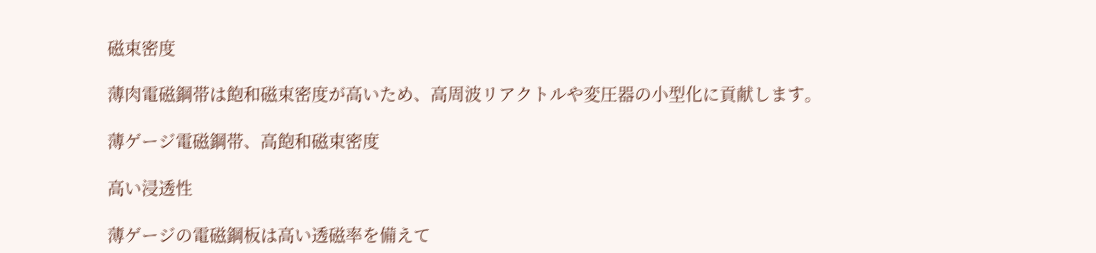磁束密度

薄肉電磁鋼帯は飽和磁束密度が高いため、高周波リアクトルや変圧器の小型化に貢献します。

薄ゲージ電磁鋼帯、高飽和磁束密度

高い浸透性

薄ゲージの電磁鋼板は高い透磁率を備えて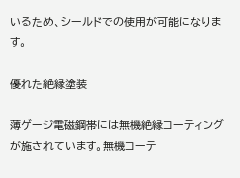いるため、シールドでの使用が可能になります。

優れた絶縁塗装

薄ゲージ電磁鋼帯には無機絶縁コーティングが施されています。無機コーテ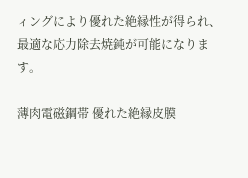ィングにより優れた絶縁性が得られ、最適な応力除去焼鈍が可能になります。

薄肉電磁鋼帯 優れた絶縁皮膜